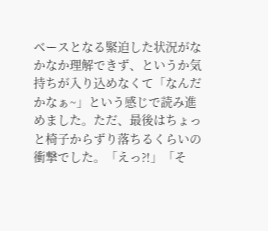ベースとなる緊迫した状況がなかなか理解できず、というか気持ちが入り込めなくて「なんだかなぁ~」という感じで読み進めました。ただ、最後はちょっと椅子からずり落ちるくらいの衝撃でした。「えっ⁈」「そ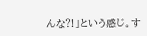んな⁈」という感じ。す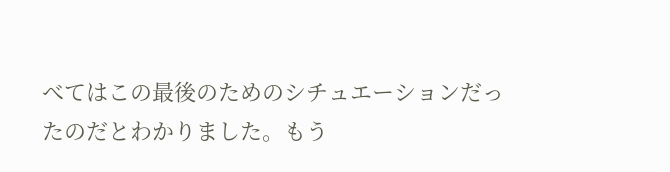べてはこの最後のためのシチュエーションだったのだとわかりました。もう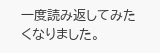一度読み返してみたくなりました。